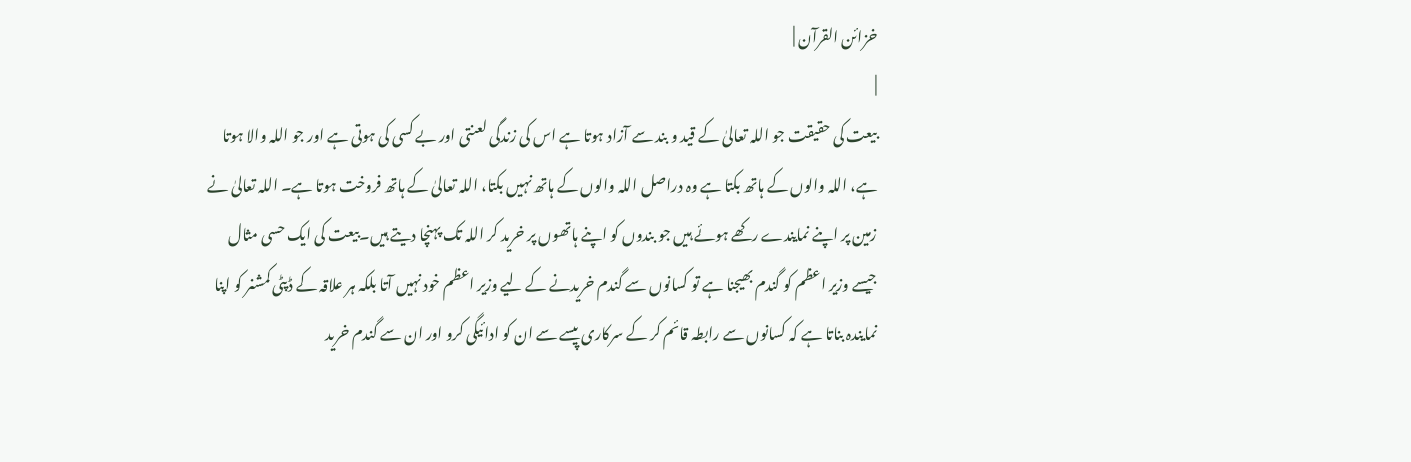خزائن القرآن |
|
بیعت کی حقیقت جو اللہ تعالیٰ کے قید و بند سے آزاد ہوتا ہے اس کی زندگی لعنتی اور بے کسی کی ہوتی ہے اور جو اللہ والا ہوتا ہے، اللہ والوں کے ہاتھ بکتا ہے وہ دراصل اللہ والوں کے ہاتھ نہیں بکتا، اللہ تعالیٰ کے ہاتھ فروخت ہوتا ہے۔ اللہ تعالیٰ نے زمین پر اپنے نمایندے رکھے ہوئے ہیں جو بندوں کو اپنے ہاتھوں پر خرید کر اللہ تک پہنچا دیتے ہیں۔بیعت کی ایک حسی مثال جیسے وزیر اعظم کو گندم بھیجنا ہے تو کسانوں سے گندم خریدنے کے لیے وزیر اعظم خود نہیں آتا بلکہ ہر علاقہ کے ڈپٹی کمشنر کو اپنا نمایندہ بناتا ہے کہ کسانوں سے رابطہ قائم کر کے سرکاری پیسے سے ان کو ادائیگی کرو اور ان سے گندم خرید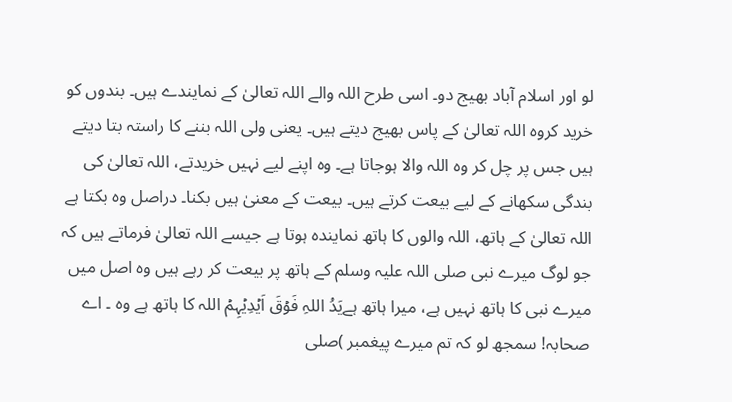لو اور اسلام آباد بھیج دو۔ اسی طرح اللہ والے اللہ تعالیٰ کے نمایندے ہیں۔ بندوں کو خرید کروہ اللہ تعالیٰ کے پاس بھیج دیتے ہیں۔ یعنی ولی اللہ بننے کا راستہ بتا دیتے ہیں جس پر چل کر وہ اللہ والا ہوجاتا ہے۔ وہ اپنے لیے نہیں خریدتے، اللہ تعالیٰ کی بندگی سکھانے کے لیے بیعت کرتے ہیں۔ بیعت کے معنیٰ ہیں بکنا۔ دراصل وہ بکتا ہے اللہ تعالیٰ کے ہاتھ، اللہ والوں کا ہاتھ نمایندہ ہوتا ہے جیسے اللہ تعالیٰ فرماتے ہیں کہ جو لوگ میرے نبی صلی اللہ علیہ وسلم کے ہاتھ پر بیعت کر رہے ہیں وہ اصل میں میرے نبی کا ہاتھ نہیں ہے، میرا ہاتھ ہےیَدُ اللہِ فَوۡقَ اَیۡدِیۡہِمۡ اللہ کا ہاتھ ہے وہ ۔ اے صحابہ! سمجھ لو کہ تم میرے پیغمبر )صلی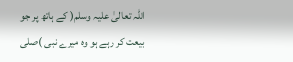اللہ تعالیٰ علیہ وسلم( کے ہاتھ پر جو بیعت کر رہے ہو وہ میرے نبی )صلی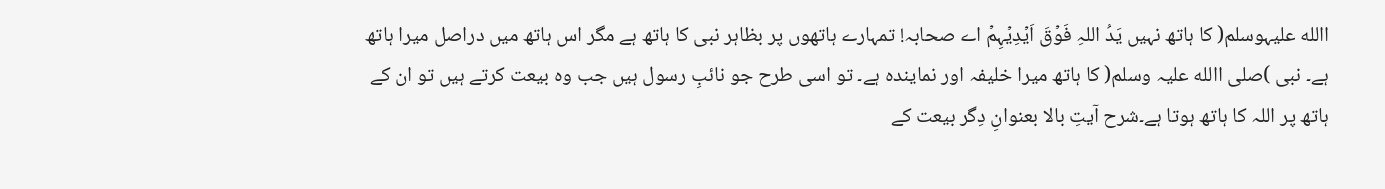االله علیہوسلم( کا ہاتھ نہیں یَدُ اللہِ فَوۡقَ اَیۡدِیۡہِمۡ اے صحابہ! تمہارے ہاتھوں پر بظاہر نبی کا ہاتھ ہے مگر اس ہاتھ میں دراصل میرا ہاتھ ہے۔ نبی )صلی االله علیہ وسلم( کا ہاتھ میرا خلیفہ اور نمایندہ ہے۔ تو اسی طرح جو نائبِ رسول ہیں جب وہ بیعت کرتے ہیں تو ان کے ہاتھ پر اللہ کا ہاتھ ہوتا ہے۔شرح آیتِ بالا بعنوانِ دِگر بیعت کے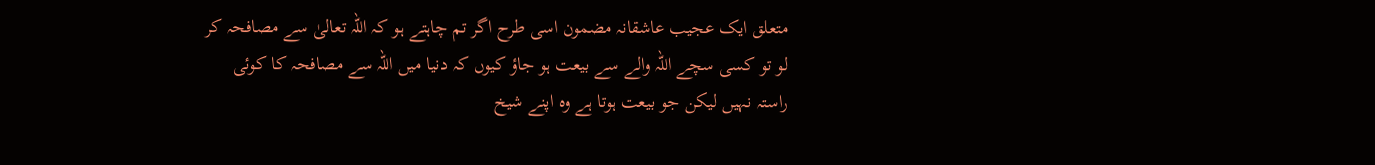متعلق ایک عجیب عاشقانہ مضمون اسی طرح اگر تم چاہتے ہو کہ اللہ تعالیٰ سے مصافحہ کر لو تو کسی سچے اللہ والے سے بیعت ہو جاؤ کیوں کہ دنیا میں اللہ سے مصافحہ کا کوئی راستہ نہیں لیکن جو بیعت ہوتا ہے وہ اپنے شیخ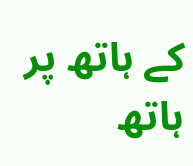کے ہاتھ پر ہاتھ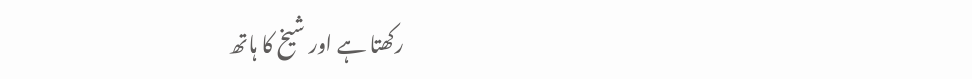رکھتا ہے اور شیخ کا ہاتھ